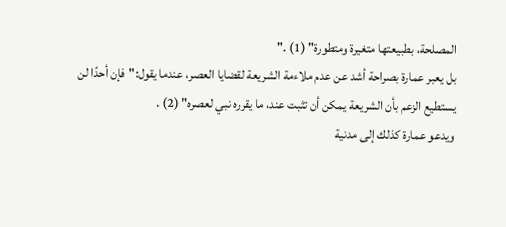المصلحة، بطبيعتها متغيرة ومتطورة" (1) ."
بل يعبر عمارة بصراحة أشد عن عدم ملاءمة الشريعة لقضايا العصر، عندما يقول:"فإن أحدًا لن يستطيع الزعم بأن الشريعة يمكن أن تثبت عند، ما يقرره نبي لعصره" (2) .
ويدعو عمارة كذلك إلى مدنية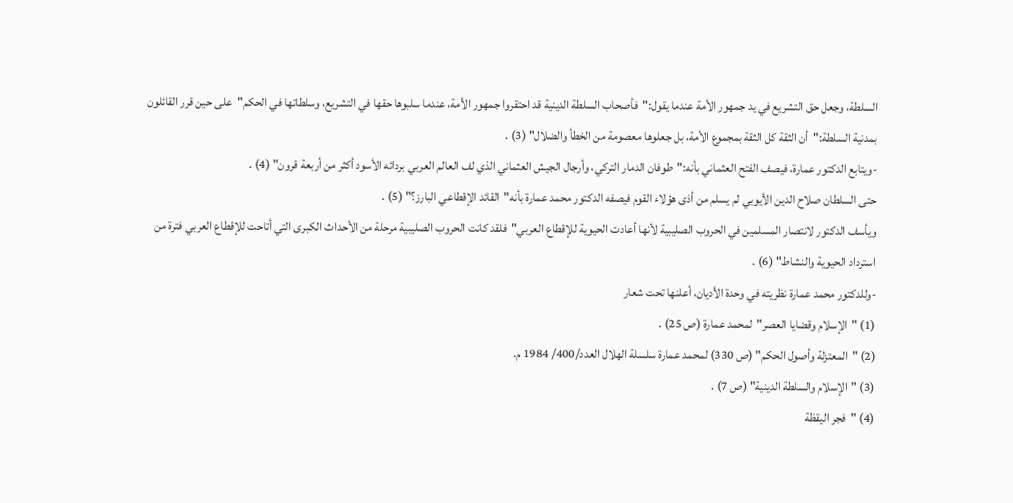السلطة، وجعل حق التشريع في يد جمهور الأمة عندما يقول:"فأصحاب السلطة الدينية قد احتقروا جمهور الأمة، عندما سلبوها حقها في التشريع، وسلطاتها في الحكم"على حين قرر القائلون بمدنية السلطة:"أن الثقة كل الثقة بمجموع الأمة، بل جعلوها معصومة من الخطأ والضلال" (3) .
-ويتابع الدكتور عمارة، فيصف الفتح العثماني بأنه:"طوفان الدمار التركي، وأرجال الجيش العثماني الذي لف العالم العربي بردائه الأسود أكثر من أربعة قرون" (4) .
حتى السلطان صلاح الدين الأيوبي لم يسلم من أذى هؤلاء القوم فيصفه الدكتور محمد عمارة بأنه"القائد الإقطاعي البارز؟" (5) .
ويأسف الدكتور لانتصار المسلمين في الحروب الصليبية لأنها أعادت الحيوية للإقطاع العربي"فلقد كانت الحروب الصليبية مرحلة من الأحداث الكبرى التي أتاحت للإقطاع العربي فترة من استرداد الحيوية والنشاط" (6) .
-وللدكتور محمد عمارة نظريته في وحدة الأديان، أعلنها تحت شعار
(1) "الإسلام وقضايا العصر"لمحمد عمارة (ص 25) .
(2) "المعتزلة وأصول الحكم" (ص 330) لمحمد عمارة سلسلة الهلال العدد/400/ 1984 م.
(3) "الإسلام والسلطة الدينية" (ص 7) .
(4) "فجر اليقظة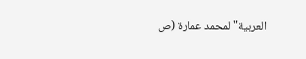العربية"لمحمد عمارة (ص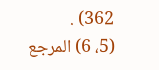362) .
(5، 6) المرجع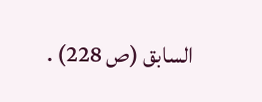السابق (ص 228) .